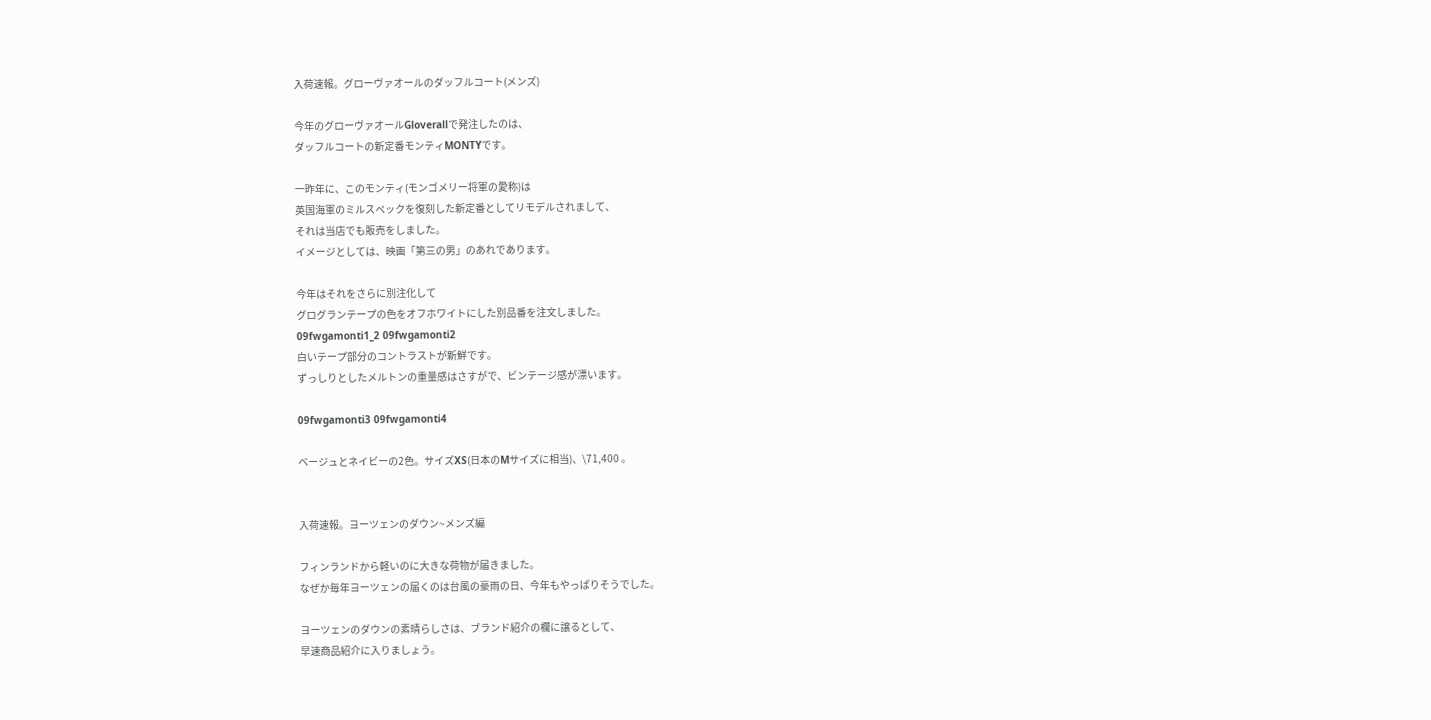入荷速報。グローヴァオールのダッフルコート(メンズ)

今年のグローヴァオールGloverallで発注したのは、
ダッフルコートの新定番モンティMONTYです。

一昨年に、このモンティ(モンゴメリー将軍の愛称)は
英国海軍のミルスペックを復刻した新定番としてリモデルされまして、
それは当店でも販売をしました。
イメージとしては、映画「第三の男」のあれであります。

今年はそれをさらに別注化して
グログランテープの色をオフホワイトにした別品番を注文しました。
09fwgamonti1_2 09fwgamonti2
白いテープ部分のコントラストが新鮮です。
ずっしりとしたメルトンの重量感はさすがで、ビンテージ感が漂います。

09fwgamonti3 09fwgamonti4

ベージュとネイビーの2色。サイズXS(日本のMサイズに相当)、\71,400 。


入荷速報。ヨーツェンのダウン~メンズ編

フィンランドから軽いのに大きな荷物が届きました。
なぜか毎年ヨーツェンの届くのは台風の豪雨の日、今年もやっぱりそうでした。

ヨーツェンのダウンの素晴らしさは、ブランド紹介の欄に譲るとして、
早速商品紹介に入りましょう。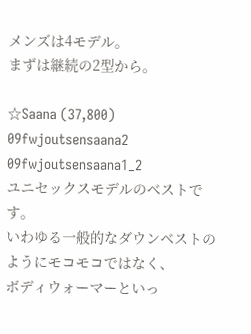メンズは4モデル。
まずは継続の2型から。

☆Saana (37,800)
09fwjoutsensaana2 09fwjoutsensaana1_2
ユニセックスモデルのベストです。
いわゆる一般的なダウンベストのようにモコモコではなく、
ボディウォーマーといっ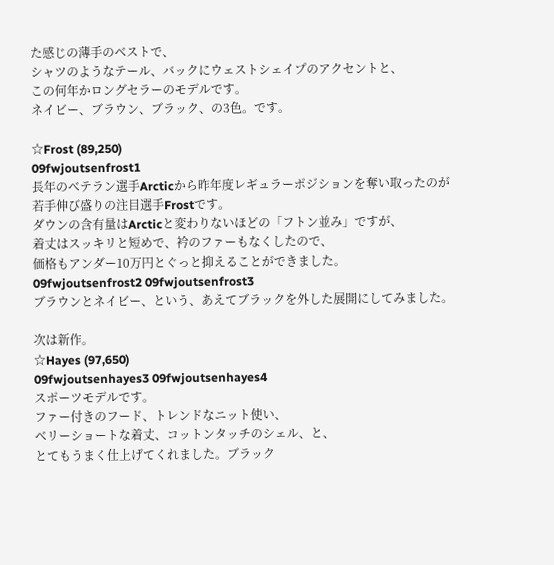た感じの薄手のベストで、
シャツのようなテール、バックにウェストシェイプのアクセントと、
この何年かロングセラーのモデルです。
ネイビー、ブラウン、ブラック、の3色。です。

☆Frost (89,250)
09fwjoutsenfrost1
長年のベテラン選手Arcticから昨年度レギュラーポジションを奪い取ったのが
若手伸び盛りの注目選手Frostです。
ダウンの含有量はArcticと変わりないほどの「フトン並み」ですが、
着丈はスッキリと短めで、衿のファーもなくしたので、
価格もアンダー10万円とぐっと抑えることができました。
09fwjoutsenfrost2 09fwjoutsenfrost3
ブラウンとネイビー、という、あえてブラックを外した展開にしてみました。

次は新作。
☆Hayes (97,650)
09fwjoutsenhayes3 09fwjoutsenhayes4
スポーツモデルです。
ファー付きのフード、トレンドなニット使い、
ベリーショートな着丈、コットンタッチのシェル、と、
とてもうまく仕上げてくれました。ブラック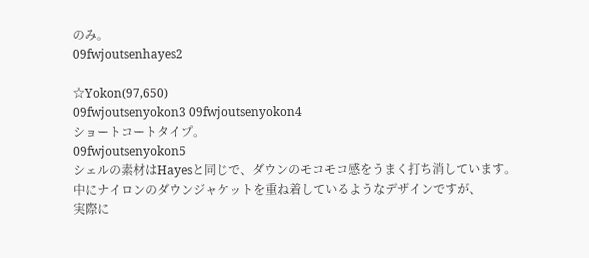のみ。
09fwjoutsenhayes2

☆Yokon(97,650)
09fwjoutsenyokon3 09fwjoutsenyokon4
ショートコートタイプ。
09fwjoutsenyokon5
シェルの素材はHayesと同じで、ダウンのモコモコ感をうまく打ち消しています。
中にナイロンのダウンジャケットを重ね着しているようなデザインですが、
実際に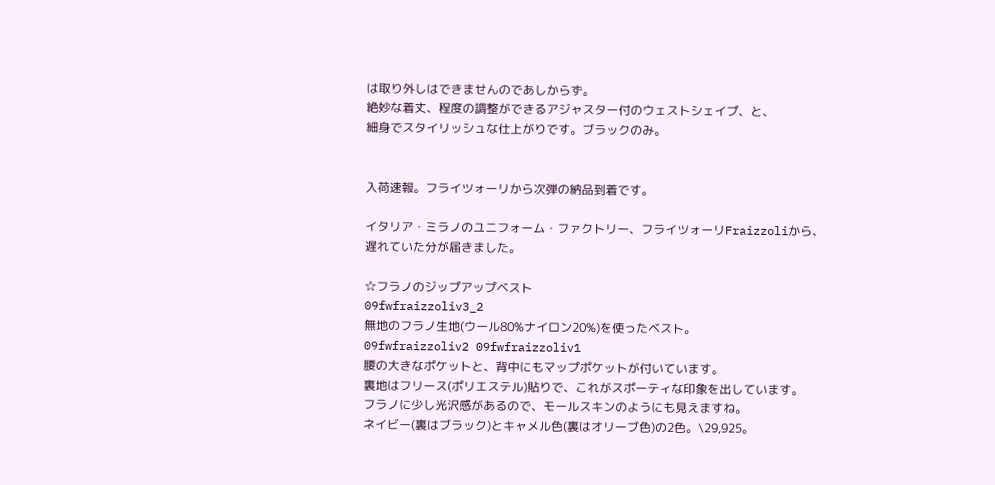は取り外しはできませんのであしからず。
絶妙な着丈、程度の調整ができるアジャスター付のウェストシェイプ、と、
細身でスタイリッシュな仕上がりです。ブラックのみ。


入荷速報。フライツォーリから次弾の納品到着です。

イタリア・ミラノのユニフォーム・ファクトリー、フライツォーリFraizzoliから、
遅れていた分が届きました。

☆フラノのジップアップベスト
09fwfraizzoliv3_2
無地のフラノ生地(ウール80%ナイロン20%)を使ったベスト。
09fwfraizzoliv2 09fwfraizzoliv1
腰の大きなポケットと、背中にもマップポケットが付いています。
裏地はフリース(ポリエステル)貼りで、これがスポーティな印象を出しています。
フラノに少し光沢感があるので、モールスキンのようにも見えますね。
ネイビー(裏はブラック)とキャメル色(裏はオリーブ色)の2色。\29,925。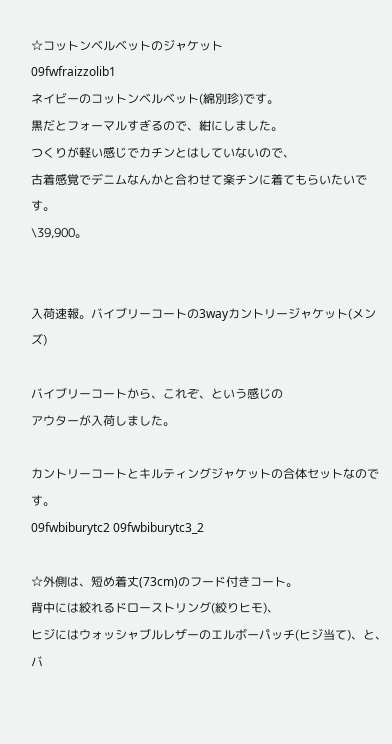☆コットンベルベットのジャケット
09fwfraizzolib1
ネイビーのコットンベルベット(綿別珍)です。
黒だとフォーマルすぎるので、紺にしました。
つくりが軽い感じでカチンとはしていないので、
古着感覚でデニムなんかと合わせて楽チンに着てもらいたいです。
\39,900。


入荷速報。バイブリーコートの3wayカントリージャケット(メンズ)

バイブリーコートから、これぞ、という感じの
アウターが入荷しました。

カントリーコートとキルティングジャケットの合体セットなのです。
09fwbiburytc2 09fwbiburytc3_2

☆外側は、短め着丈(73cm)のフード付きコート。
背中には絞れるドローストリング(絞りヒモ)、
ヒジにはウォッシャブルレザーのエルボーパッチ(ヒジ当て)、と、
バ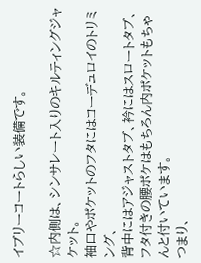イブリーコートらしい装備です。

☆内側は、シンサレート入りのキルティングジャケット。
袖口やポケットのフタにはコーデュロイのトリミング、
背中にはアジャストタブ、衿にはスロートタブ、
フタ付きの腰ポケはもちろん内ポケットもちゃんと付いています。
つまり、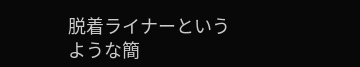脱着ライナーというような簡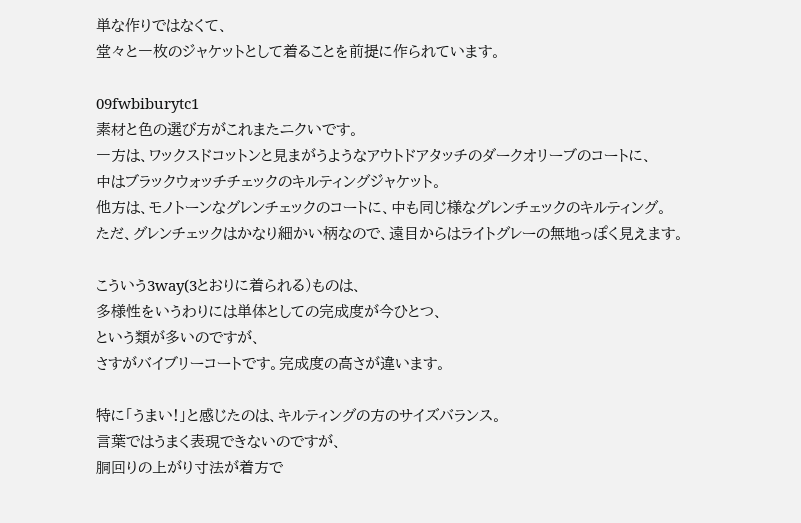単な作りではなくて、
堂々と一枚のジャケットとして着ることを前提に作られています。

09fwbiburytc1
素材と色の選び方がこれまたニクいです。
一方は、ワックスドコットンと見まがうようなアウトドアタッチのダークオリーブのコートに、
中はブラックウォッチチェックのキルティングジャケット。
他方は、モノトーンなグレンチェックのコートに、中も同じ様なグレンチェックのキルティング。
ただ、グレンチェックはかなり細かい柄なので、遠目からはライトグレーの無地っぽく見えます。

こういう3way(3とおりに着られる)ものは、
多様性をいうわりには単体としての完成度が今ひとつ、
という類が多いのですが、
さすがバイブリーコートです。完成度の高さが違います。

特に「うまい!」と感じたのは、キルティングの方のサイズバランス。
言葉ではうまく表現できないのですが、
胴回りの上がり寸法が着方で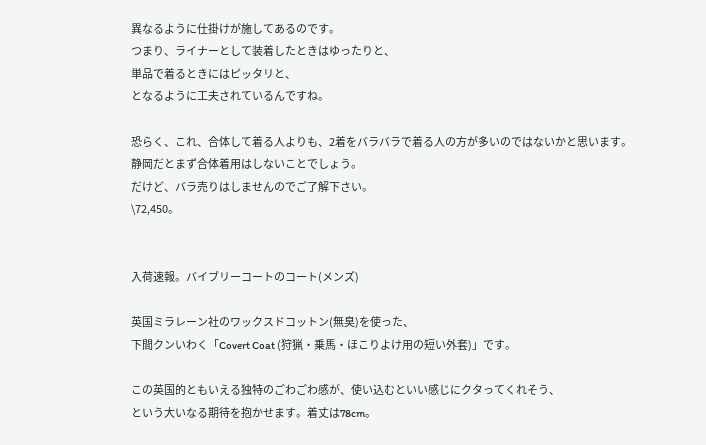異なるように仕掛けが施してあるのです。
つまり、ライナーとして装着したときはゆったりと、
単品で着るときにはピッタリと、
となるように工夫されているんですね。

恐らく、これ、合体して着る人よりも、2着をバラバラで着る人の方が多いのではないかと思います。
静岡だとまず合体着用はしないことでしょう。
だけど、バラ売りはしませんのでご了解下さい。
\72,450。


入荷速報。バイブリーコートのコート(メンズ)

英国ミラレーン社のワックスドコットン(無臭)を使った、
下間クンいわく「Covert Coat (狩猟・乗馬・ほこりよけ用の短い外套)」です。

この英国的ともいえる独特のごわごわ感が、使い込むといい感じにクタってくれそう、
という大いなる期待を抱かせます。着丈は78cm。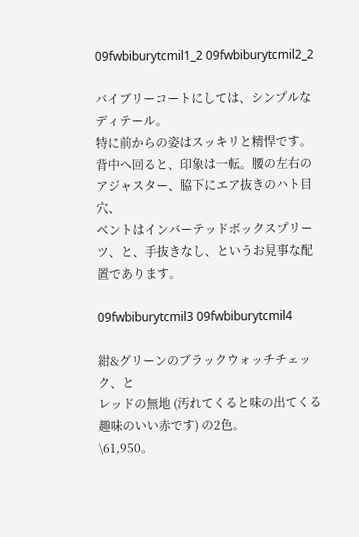09fwbiburytcmil1_2 09fwbiburytcmil2_2

バイブリーコートにしては、シンプルなディテール。
特に前からの姿はスッキリと精悍です。
背中へ回ると、印象は一転。腰の左右のアジャスター、脇下にエア抜きのハト目穴、
ベントはインバーテッドボックスプリーツ、と、手抜きなし、というお見事な配置であります。

09fwbiburytcmil3 09fwbiburytcmil4

紺&グリーンのブラックウォッチチェック、と
レッドの無地 (汚れてくると味の出てくる趣味のいい赤です) の2色。
\61,950。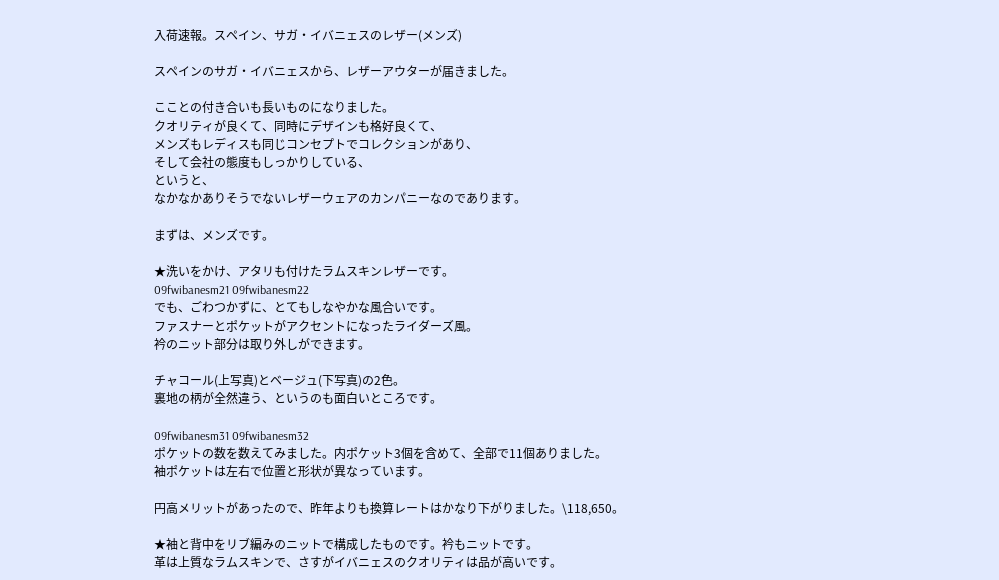入荷速報。スペイン、サガ・イバニェスのレザー(メンズ)

スペインのサガ・イバニェスから、レザーアウターが届きました。

こことの付き合いも長いものになりました。
クオリティが良くて、同時にデザインも格好良くて、
メンズもレディスも同じコンセプトでコレクションがあり、
そして会社の態度もしっかりしている、
というと、
なかなかありそうでないレザーウェアのカンパニーなのであります。

まずは、メンズです。

★洗いをかけ、アタリも付けたラムスキンレザーです。
09fwibanesm21 09fwibanesm22
でも、ごわつかずに、とてもしなやかな風合いです。
ファスナーとポケットがアクセントになったライダーズ風。
衿のニット部分は取り外しができます。

チャコール(上写真)とベージュ(下写真)の2色。
裏地の柄が全然違う、というのも面白いところです。

09fwibanesm31 09fwibanesm32
ポケットの数を数えてみました。内ポケット3個を含めて、全部で11個ありました。
袖ポケットは左右で位置と形状が異なっています。

円高メリットがあったので、昨年よりも換算レートはかなり下がりました。\118,650。

★袖と背中をリブ編みのニットで構成したものです。衿もニットです。
革は上質なラムスキンで、さすがイバニェスのクオリティは品が高いです。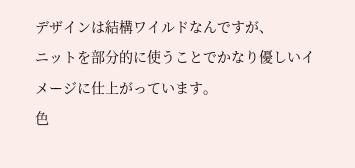デザインは結構ワイルドなんですが、
ニットを部分的に使うことでかなり優しいイメージに仕上がっています。
色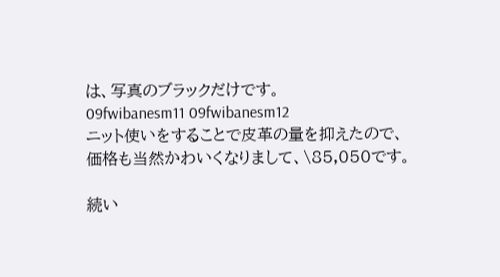は、写真のブラックだけです。
09fwibanesm11 09fwibanesm12
ニット使いをすることで皮革の量を抑えたので、
価格も当然かわいくなりまして、\85,050です。

続い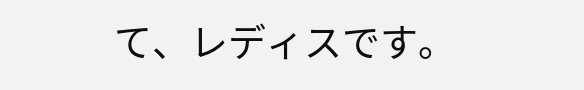て、レディスです。